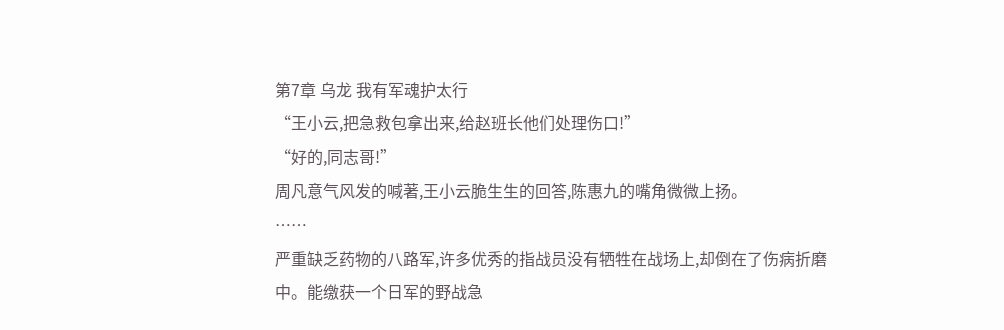第7章 乌龙 我有军魂护太行
“王小云,把急救包拿出来,给赵班长他们处理伤口!”
“好的,同志哥!”
周凡意气风发的喊著,王小云脆生生的回答,陈惠九的嘴角微微上扬。
……
严重缺乏药物的八路军,许多优秀的指战员没有牺牲在战场上,却倒在了伤病折磨中。能缴获一个日军的野战急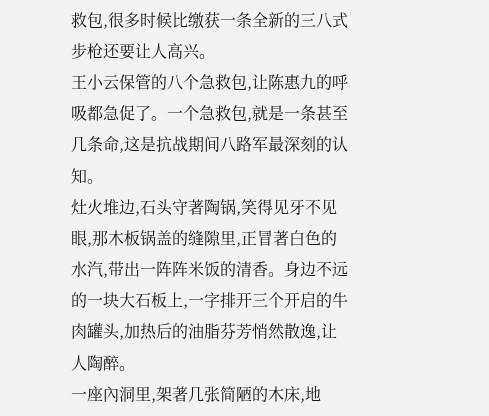救包,很多时候比缴获一条全新的三八式步枪还要让人高兴。
王小云保管的八个急救包,让陈惠九的呼吸都急促了。一个急救包,就是一条甚至几条命,这是抗战期间八路军最深刻的认知。
灶火堆边,石头守著陶锅,笑得见牙不见眼,那木板锅盖的缝隙里,正冒著白色的水汽,带出一阵阵米饭的清香。身边不远的一块大石板上,一字排开三个开启的牛肉罐头,加热后的油脂芬芳悄然散逸,让人陶醉。
一座內洞里,架著几张简陋的木床,地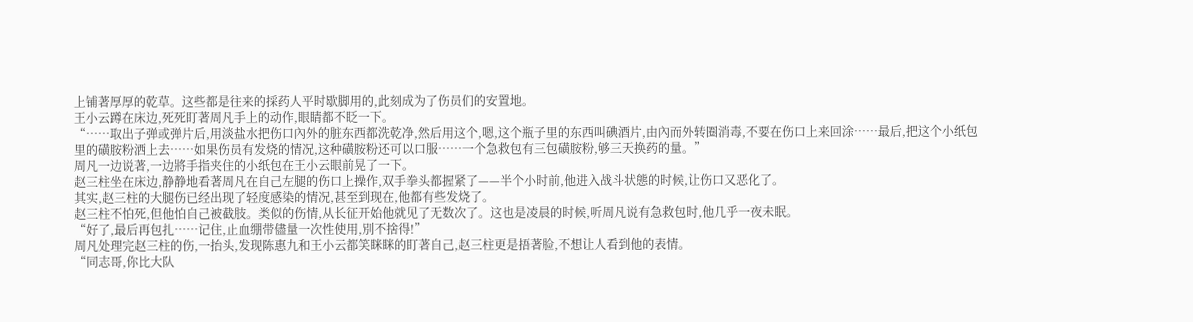上铺著厚厚的乾草。这些都是往来的採药人平时歇脚用的,此刻成为了伤员们的安置地。
王小云蹲在床边,死死盯著周凡手上的动作,眼睛都不眨一下。
“……取出子弹或弹片后,用淡盐水把伤口內外的脏东西都洗乾净,然后用这个,嗯,这个瓶子里的东西叫碘酒片,由內而外转圈消毒,不要在伤口上来回涂……最后,把这个小纸包里的磺胺粉洒上去……如果伤员有发烧的情况,这种磺胺粉还可以口服……一个急救包有三包磺胺粉,够三天换药的量。”
周凡一边说著,一边將手指夹住的小纸包在王小云眼前晃了一下。
赵三柱坐在床边,静静地看著周凡在自己左腿的伤口上操作,双手拳头都握紧了——半个小时前,他进入战斗状態的时候,让伤口又恶化了。
其实,赵三柱的大腿伤已经出现了轻度感染的情况,甚至到现在,他都有些发烧了。
赵三柱不怕死,但他怕自己被截肢。类似的伤情,从长征开始他就见了无数次了。这也是凌晨的时候,听周凡说有急救包时,他几乎一夜未眠。
“好了,最后再包扎……记住,止血绷带儘量一次性使用,別不捨得!”
周凡处理完赵三柱的伤,一抬头,发现陈惠九和王小云都笑眯眯的盯著自己,赵三柱更是捂著脸,不想让人看到他的表情。
“同志哥,你比大队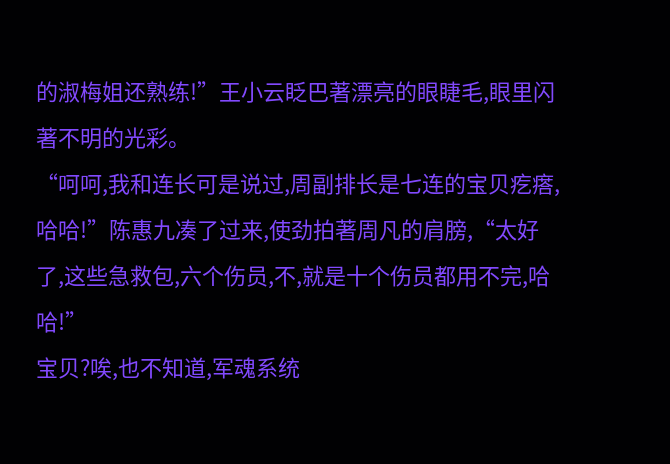的淑梅姐还熟练!”王小云眨巴著漂亮的眼睫毛,眼里闪著不明的光彩。
“呵呵,我和连长可是说过,周副排长是七连的宝贝疙瘩,哈哈!”陈惠九凑了过来,使劲拍著周凡的肩膀,“太好了,这些急救包,六个伤员,不,就是十个伤员都用不完,哈哈!”
宝贝?唉,也不知道,军魂系统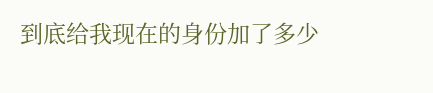到底给我现在的身份加了多少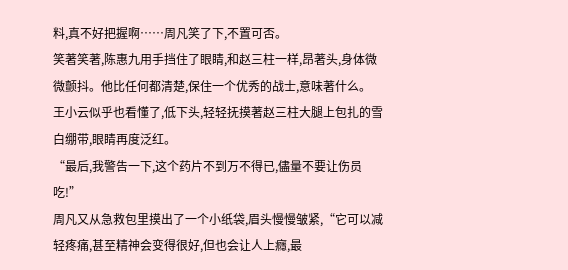料,真不好把握啊……周凡笑了下,不置可否。
笑著笑著,陈惠九用手挡住了眼睛,和赵三柱一样,昂著头,身体微微颤抖。他比任何都清楚,保住一个优秀的战士,意味著什么。
王小云似乎也看懂了,低下头,轻轻抚摸著赵三柱大腿上包扎的雪白绷带,眼睛再度泛红。
“最后,我警告一下,这个药片不到万不得已,儘量不要让伤员吃!”
周凡又从急救包里摸出了一个小纸袋,眉头慢慢皱紧,“它可以减轻疼痛,甚至精神会变得很好,但也会让人上癮,最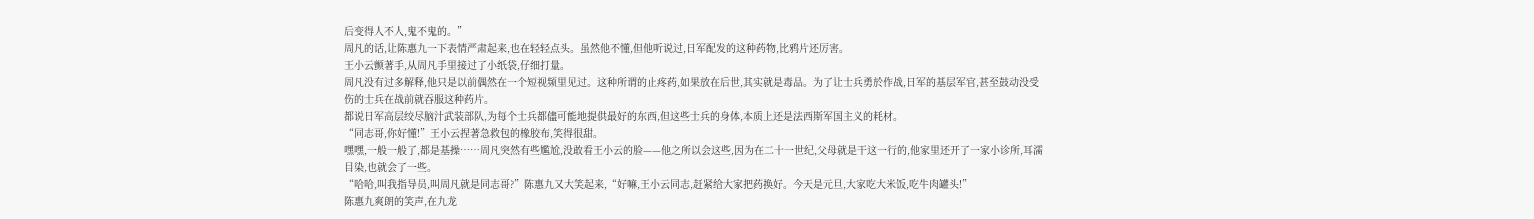后变得人不人,鬼不鬼的。”
周凡的话,让陈惠九一下表情严肃起来,也在轻轻点头。虽然他不懂,但他听说过,日军配发的这种药物,比鸦片还厉害。
王小云颤著手,从周凡手里接过了小纸袋,仔细打量。
周凡没有过多解释,他只是以前偶然在一个短视频里见过。这种所谓的止疼药,如果放在后世,其实就是毒品。为了让士兵勇於作战,日军的基层军官,甚至鼓动没受伤的士兵在战前就吞服这种药片。
都说日军高层绞尽脑汁武装部队,为每个士兵都儘可能地提供最好的东西,但这些士兵的身体,本质上还是法西斯军国主义的耗材。
“同志哥,你好懂!”王小云捏著急救包的橡胶布,笑得很甜。
嘿嘿,一般一般了,都是基操……周凡突然有些尷尬,没敢看王小云的脸——他之所以会这些,因为在二十一世纪,父母就是干这一行的,他家里还开了一家小诊所,耳濡目染,也就会了一些。
“哈哈,叫我指导员,叫周凡就是同志哥?”陈惠九又大笑起来,“好嘛,王小云同志,赶紧给大家把药换好。今天是元旦,大家吃大米饭,吃牛肉罐头!”
陈惠九爽朗的笑声,在九龙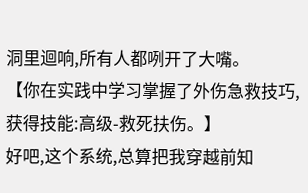洞里迴响,所有人都咧开了大嘴。
【你在实践中学习掌握了外伤急救技巧,获得技能:高级-救死扶伤。】
好吧,这个系统,总算把我穿越前知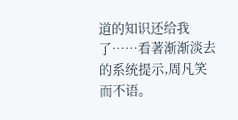道的知识还给我了……看著渐渐淡去的系统提示,周凡笑而不语。